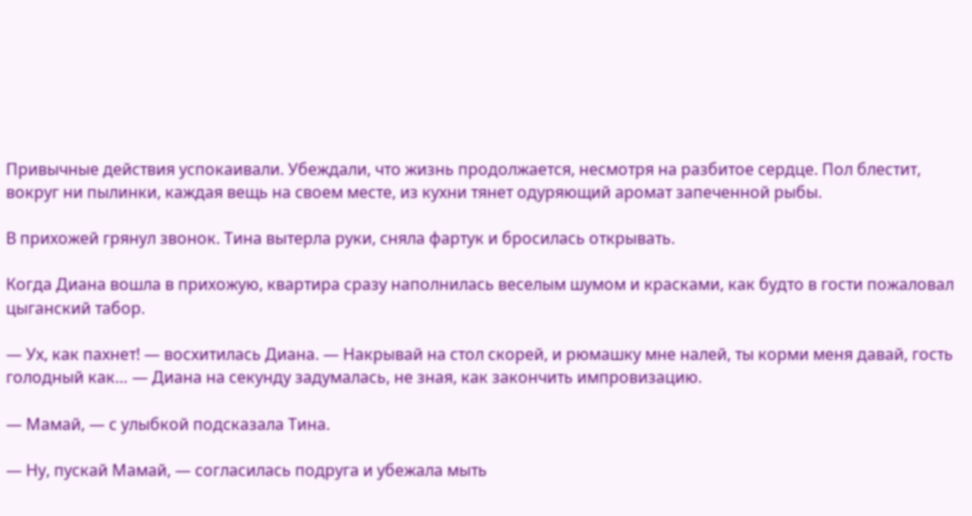Привычные действия успокаивали. Убеждали, что жизнь продолжается, несмотря на разбитое сердце. Пол блестит, вокруг ни пылинки, каждая вещь на своем месте, из кухни тянет одуряющий аромат запеченной рыбы.

В прихожей грянул звонок. Тина вытерла руки, сняла фартук и бросилась открывать.

Когда Диана вошла в прихожую, квартира сразу наполнилась веселым шумом и красками, как будто в гости пожаловал цыганский табор.

— Ух, как пахнет! — восхитилась Диана. — Накрывай на стол скорей, и рюмашку мне налей, ты корми меня давай, гость голодный как… — Диана на секунду задумалась, не зная, как закончить импровизацию.

— Мамай, — с улыбкой подсказала Тина.

— Ну, пускай Мамай, — согласилась подруга и убежала мыть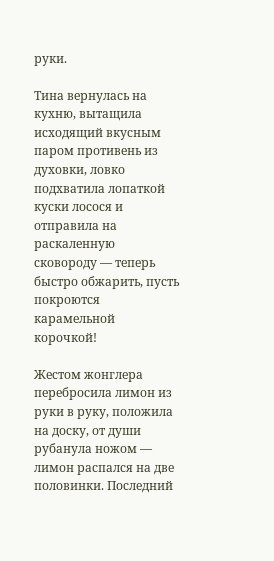руки.

Тина вернулась на кухню, вытащила исходящий вкусным паром противень из духовки, ловко подхватила лопаткой куски лосося и отправила на раскаленную сковороду — теперь быстро обжарить, пусть покроются карамельной корочкой!

Жестом жонглера перебросила лимон из руки в руку, положила на доску, от души рубанула ножом — лимон распался на две половинки. Последний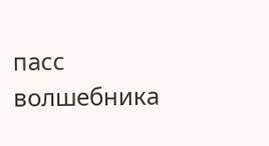пасс волшебника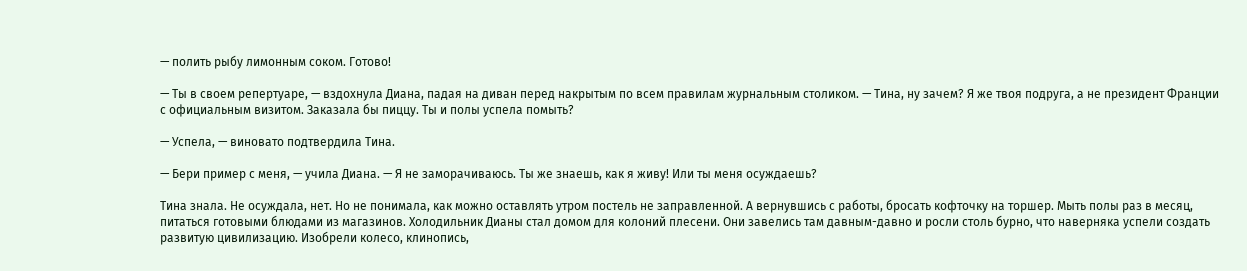— полить рыбу лимонным соком. Готово!

— Ты в своем репертуаре, — вздохнула Диана, падая на диван перед накрытым по всем правилам журнальным столиком. — Тина, ну зачем? Я же твоя подруга, а не президент Франции с официальным визитом. Заказала бы пиццу. Ты и полы успела помыть?

— Успела, — виновато подтвердила Тина.

— Бери пример с меня, — учила Диана. — Я не заморачиваюсь. Ты же знаешь, как я живу! Или ты меня осуждаешь?

Тина знала. Не осуждала, нет. Но не понимала, как можно оставлять утром постель не заправленной. А вернувшись с работы, бросать кофточку на торшер. Мыть полы раз в месяц, питаться готовыми блюдами из магазинов. Холодильник Дианы стал домом для колоний плесени. Они завелись там давным-давно и росли столь бурно, что наверняка успели создать развитую цивилизацию. Изобрели колесо, клинопись,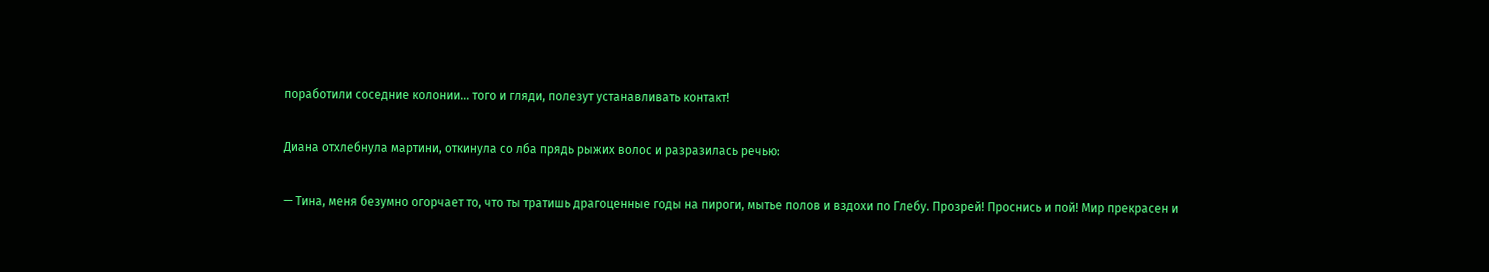поработили соседние колонии… того и гляди, полезут устанавливать контакт!

Диана отхлебнула мартини, откинула со лба прядь рыжих волос и разразилась речью:

— Тина, меня безумно огорчает то, что ты тратишь драгоценные годы на пироги, мытье полов и вздохи по Глебу. Прозрей! Проснись и пой! Мир прекрасен и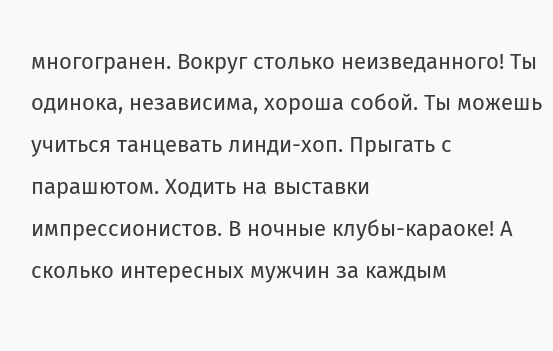многогранен. Вокруг столько неизведанного! Ты одинока, независима, хороша собой. Ты можешь учиться танцевать линди-хоп. Прыгать с парашютом. Ходить на выставки импрессионистов. В ночные клубы-караоке! А сколько интересных мужчин за каждым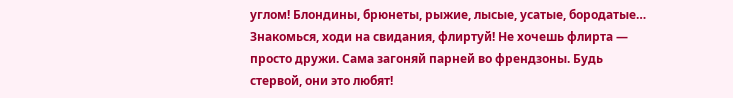углом! Блондины, брюнеты, рыжие, лысые, усатые, бородатые… Знакомься, ходи на свидания, флиртуй! Не хочешь флирта — просто дружи. Сама загоняй парней во френдзоны. Будь стервой, они это любят!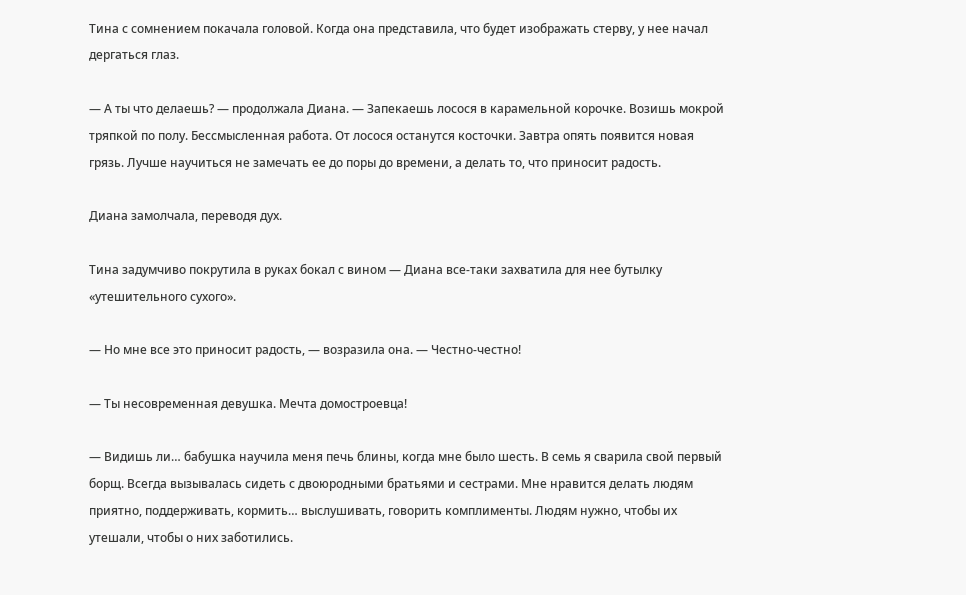Тина с сомнением покачала головой. Когда она представила, что будет изображать стерву, у нее начал дергаться глаз.

— А ты что делаешь? — продолжала Диана. — Запекаешь лосося в карамельной корочке. Возишь мокрой тряпкой по полу. Бессмысленная работа. От лосося останутся косточки. Завтра опять появится новая грязь. Лучше научиться не замечать ее до поры до времени, а делать то, что приносит радость.

Диана замолчала, переводя дух.

Тина задумчиво покрутила в руках бокал с вином — Диана все-таки захватила для нее бутылку «утешительного сухого».

— Но мне все это приносит радость, — возразила она. — Честно-честно!

— Ты несовременная девушка. Мечта домостроевца!

— Видишь ли… бабушка научила меня печь блины, когда мне было шесть. В семь я сварила свой первый борщ. Всегда вызывалась сидеть с двоюродными братьями и сестрами. Мне нравится делать людям приятно, поддерживать, кормить… выслушивать, говорить комплименты. Людям нужно, чтобы их утешали, чтобы о них заботились.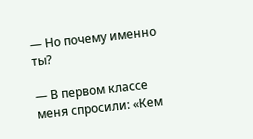— Но почему именно ты?

— В первом классе меня спросили: «Кем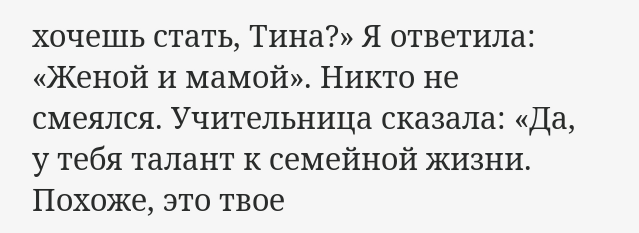хочешь стать, Тина?» Я ответила: «Женой и мамой». Никто не смеялся. Учительница сказала: «Да, у тебя талант к семейной жизни. Похоже, это твое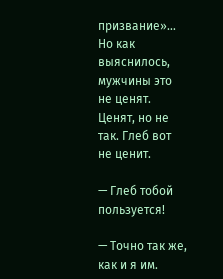призвание»… Но как выяснилось, мужчины это не ценят. Ценят, но не так. Глеб вот не ценит.

— Глеб тобой пользуется!

— Точно так же, как и я им.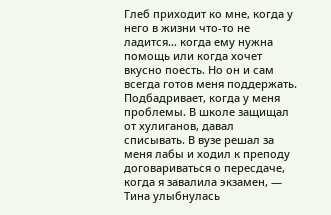Глеб приходит ко мне, когда у него в жизни что-то не ладится… когда ему нужна помощь или когда хочет вкусно поесть. Но он и сам всегда готов меня поддержать. Подбадривает, когда у меня проблемы. В школе защищал от хулиганов, давал списывать. В вузе решал за меня лабы и ходил к преподу договариваться о пересдаче, когда я завалила экзамен, — Тина улыбнулась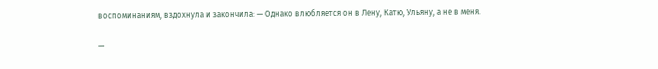воспоминаниям, вздохнула и закончила: — Однако влюбляется он в Лену, Катю, Ульяну, а не в меня.

—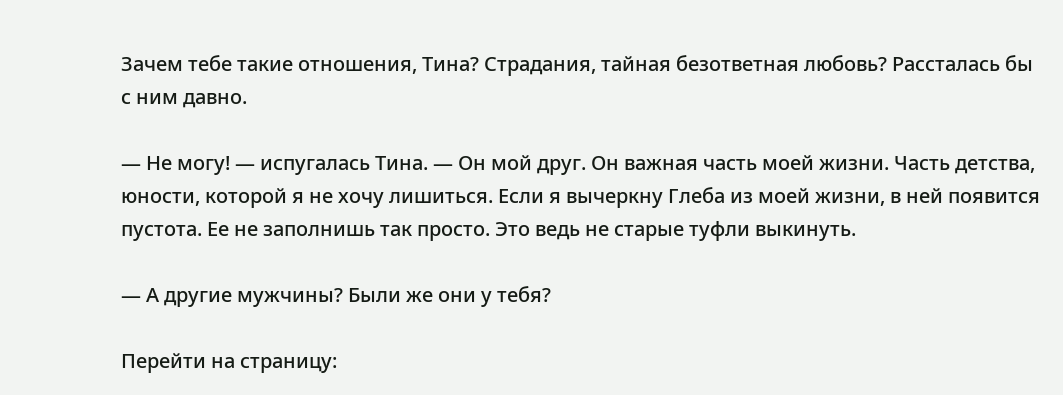Зачем тебе такие отношения, Тина? Страдания, тайная безответная любовь? Рассталась бы с ним давно.

— Не могу! — испугалась Тина. — Он мой друг. Он важная часть моей жизни. Часть детства, юности, которой я не хочу лишиться. Если я вычеркну Глеба из моей жизни, в ней появится пустота. Ее не заполнишь так просто. Это ведь не старые туфли выкинуть.

— А другие мужчины? Были же они у тебя?

Перейти на страницу: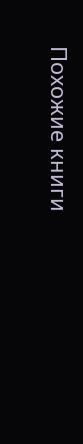Похожие книги